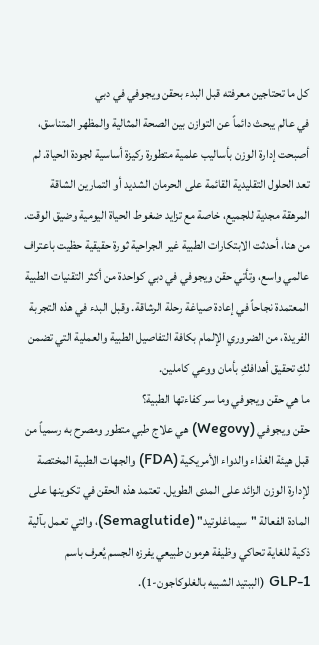كل ما تحتاجين معرفته قبل البدء بحقن ويجوفي في دبي
في عالم يبحث دائماً عن التوازن بين الصحة المثالية والمظهر المتناسق، أصبحت إدارة الوزن بأساليب علمية متطورة ركيزة أساسية لجودة الحياة. لم تعد الحلول التقليدية القائمة على الحرمان الشديد أو التمارين الشاقة المرهقة مجدية للجميع، خاصة مع تزايد ضغوط الحياة اليومية وضيق الوقت. من هنا، أحدثت الابتكارات الطبية غير الجراحية ثورة حقيقية حظيت باعتراف عالمي واسع، وتأتي حقن ويجوفي في دبي كواحدة من أكثر التقنيات الطبية المعتمدة نجاحاً في إعادة صياغة رحلة الرشاقة. وقبل البدء في هذه التجربة الفريدة، من الضروري الإلمام بكافة التفاصيل الطبية والعملية التي تضمن لكِ تحقيق أهدافكِ بأمان ووعي كاملين.
ما هي حقن ويجوفي وما سر كفاءتها الطبية؟
حقن ويجوفي (Wegovy) هي علاج طبي متطور ومصرح به رسمياً من قبل هيئة الغذاء والدواء الأمريكية (FDA) والجهات الطبية المختصة لإدارة الوزن الزائد على المدى الطويل. تعتمد هذه الحقن في تكوينها على المادة الفعالة "سيماغلوتيد" (Semaglutide)، والتي تعمل بآلية ذكية للغاية تحاكي وظيفة هرمون طبيعي يفرزه الجسم يُعرف باسم GLP-1 (الببتيد الشبيه بالغلوكاجون-1).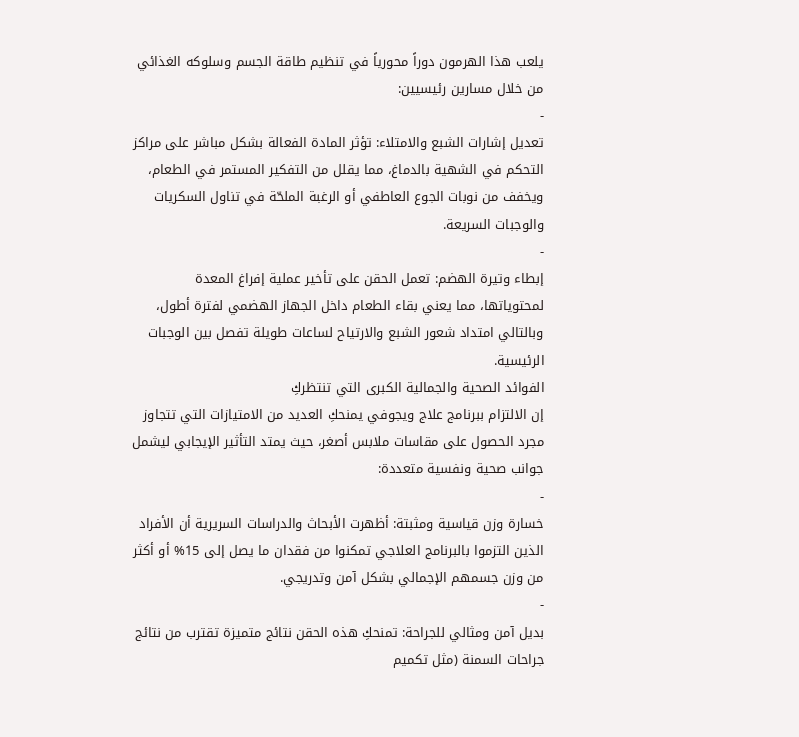يلعب هذا الهرمون دوراً محورياً في تنظيم طاقة الجسم وسلوكه الغذائي من خلال مسارين رئيسيين:
-
تعديل إشارات الشبع والامتلاء: تؤثر المادة الفعالة بشكل مباشر على مراكز التحكم في الشهية بالدماغ، مما يقلل من التفكير المستمر في الطعام، ويخفف من نوبات الجوع العاطفي أو الرغبة الملحّة في تناول السكريات والوجبات السريعة.
-
إبطاء وتيرة الهضم: تعمل الحقن على تأخير عملية إفراغ المعدة لمحتوياتها، مما يعني بقاء الطعام داخل الجهاز الهضمي لفترة أطول، وبالتالي امتداد شعور الشبع والارتياح لساعات طويلة تفصل بين الوجبات الرئيسية.
الفوائد الصحية والجمالية الكبرى التي تنتظركِ
إن الالتزام ببرنامج علاج ويجوفي يمنحكِ العديد من الامتيازات التي تتجاوز مجرد الحصول على مقاسات ملابس أصغر، حيث يمتد التأثير الإيجابي ليشمل جوانب صحية ونفسية متعددة:
-
خسارة وزن قياسية ومثبتة: أظهرت الأبحاث والدراسات السريرية أن الأفراد الذين التزموا بالبرنامج العلاجي تمكنوا من فقدان ما يصل إلى 15% أو أكثر من وزن جسمهم الإجمالي بشكل آمن وتدريجي.
-
بديل آمن ومثالي للجراحة: تمنحكِ هذه الحقن نتائج متميزة تقترب من نتائج جراحات السمنة (مثل تكميم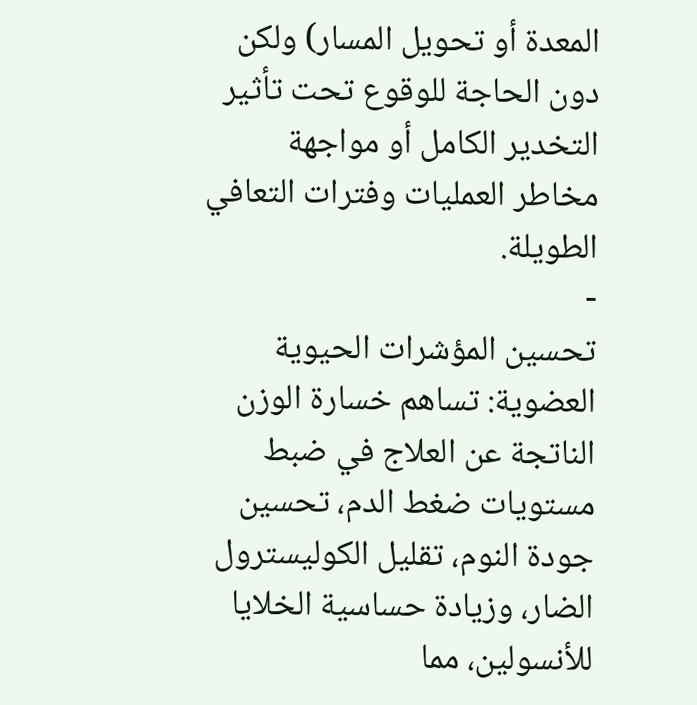المعدة أو تحويل المسار) ولكن دون الحاجة للوقوع تحت تأثير التخدير الكامل أو مواجهة مخاطر العمليات وفترات التعافي الطويلة.
-
تحسين المؤشرات الحيوية العضوية: تساهم خسارة الوزن الناتجة عن العلاج في ضبط مستويات ضغط الدم، تحسين جودة النوم، تقليل الكوليسترول الضار، وزيادة حساسية الخلايا للأنسولين، مما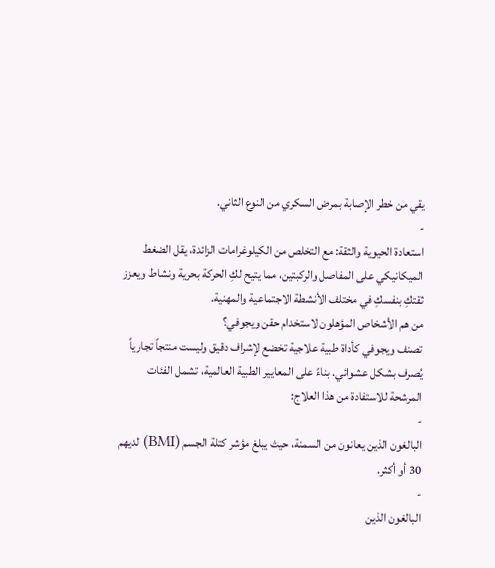يقي من خطر الإصابة بمرض السكري من النوع الثاني.
-
استعادة الحيوية والثقة: مع التخلص من الكيلوغرامات الزائدة، يقل الضغط الميكانيكي على المفاصل والركبتين، مما يتيح لكِ الحركة بحرية ونشاط ويعزز ثقتكِ بنفسكِ في مختلف الأنشطة الاجتماعية والمهنية.
من هم الأشخاص المؤهلون لاستخدام حقن ويجوفي؟
تصنف ويجوفي كأداة طبية علاجية تخضع لإشراف دقيق وليست منتجاً تجارياً يُصرف بشكل عشوائي. بناءً على المعايير الطبية العالمية، تشمل الفئات المرشحة للاستفادة من هذا العلاج:
-
البالغون الذين يعانون من السمنة، حيث يبلغ مؤشر كتلة الجسم (BMI) لديهم 30 أو أكثر.
-
البالغون الذين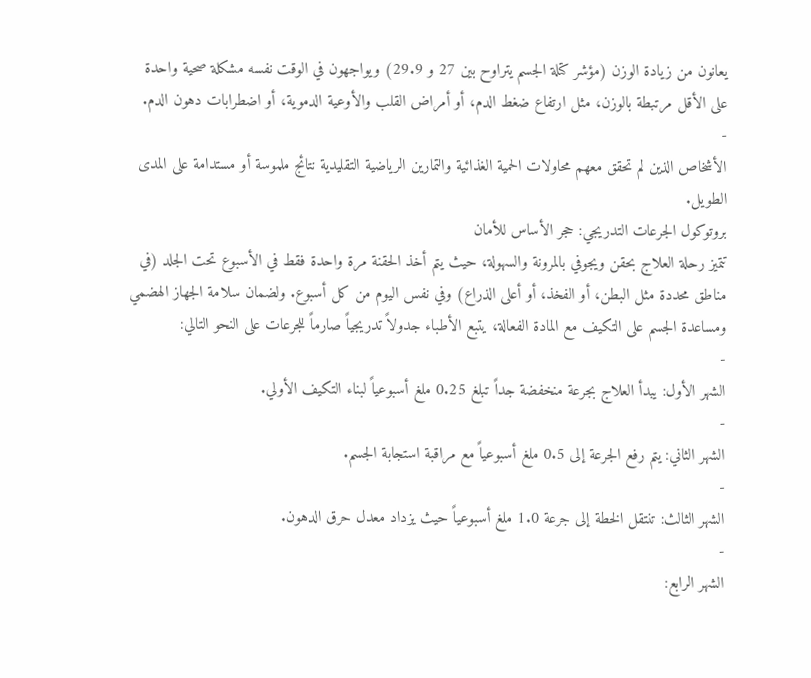يعانون من زيادة الوزن (مؤشر كتلة الجسم يتراوح بين 27 و 29.9) ويواجهون في الوقت نفسه مشكلة صحية واحدة على الأقل مرتبطة بالوزن، مثل ارتفاع ضغط الدم، أو أمراض القلب والأوعية الدموية، أو اضطرابات دهون الدم.
-
الأشخاص الذين لم تحقق معهم محاولات الحمية الغذائية والتمارين الرياضية التقليدية نتائج ملموسة أو مستدامة على المدى الطويل.
بروتوكول الجرعات التدريجي: حجر الأساس للأمان
تتميز رحلة العلاج بحقن ويجوفي بالمرونة والسهولة، حيث يتم أخذ الحقنة مرة واحدة فقط في الأسبوع تحت الجلد (في مناطق محددة مثل البطن، أو الفخذ، أو أعلى الذراع) وفي نفس اليوم من كل أسبوع. ولضمان سلامة الجهاز الهضمي ومساعدة الجسم على التكيف مع المادة الفعالة، يتبع الأطباء جدولاً تدريجياً صارماً للجرعات على النحو التالي:
-
الشهر الأول: يبدأ العلاج بجرعة منخفضة جداً تبلغ 0.25 ملغ أسبوعياً لبناء التكيف الأولي.
-
الشهر الثاني: يتم رفع الجرعة إلى 0.5 ملغ أسبوعياً مع مراقبة استجابة الجسم.
-
الشهر الثالث: تنتقل الخطة إلى جرعة 1.0 ملغ أسبوعياً حيث يزداد معدل حرق الدهون.
-
الشهر الرابع: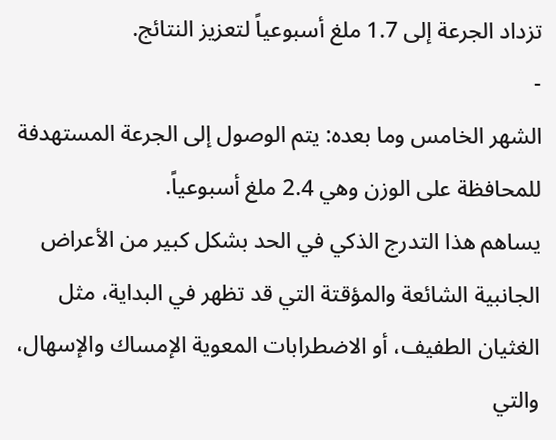تزداد الجرعة إلى 1.7 ملغ أسبوعياً لتعزيز النتائج.
-
الشهر الخامس وما بعده: يتم الوصول إلى الجرعة المستهدفة للمحافظة على الوزن وهي 2.4 ملغ أسبوعياً.
يساهم هذا التدرج الذكي في الحد بشكل كبير من الأعراض الجانبية الشائعة والمؤقتة التي قد تظهر في البداية، مثل الغثيان الطفيف، أو الاضطرابات المعوية الإمساك والإسهال، والتي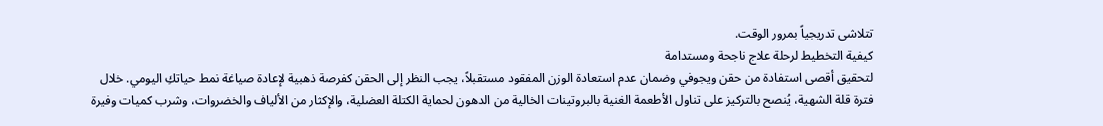تتلاشى تدريجياً بمرور الوقت.
كيفية التخطيط لرحلة علاج ناجحة ومستدامة
لتحقيق أقصى استفادة من حقن ويجوفي وضمان عدم استعادة الوزن المفقود مستقبلاً، يجب النظر إلى الحقن كفرصة ذهبية لإعادة صياغة نمط حياتكِ اليومي. خلال فترة قلة الشهية، يُنصح بالتركيز على تناول الأطعمة الغنية بالبروتينات الخالية من الدهون لحماية الكتلة العضلية، والإكثار من الألياف والخضروات، وشرب كميات وفيرة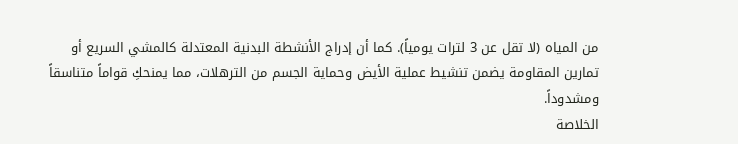من المياه (لا تقل عن 3 لترات يومياً). كما أن إدراج الأنشطة البدنية المعتدلة كالمشي السريع أو تمارين المقاومة يضمن تنشيط عملية الأيض وحماية الجسم من الترهلات، مما يمنحكِ قواماً متناسقاً ومشدوداً.
الخلاصة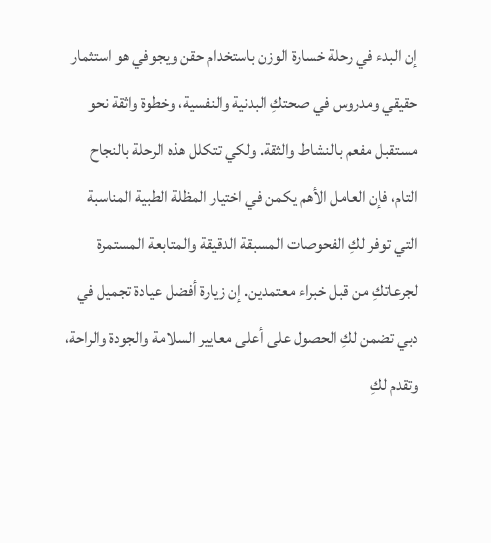إن البدء في رحلة خسارة الوزن باستخدام حقن ويجوفي هو استثمار حقيقي ومدروس في صحتكِ البدنية والنفسية، وخطوة واثقة نحو مستقبل مفعم بالنشاط والثقة. ولكي تتكلل هذه الرحلة بالنجاح التام، فإن العامل الأهم يكمن في اختيار المظلة الطبية المناسبة التي توفر لكِ الفحوصات المسبقة الدقيقة والمتابعة المستمرة لجرعاتكِ من قبل خبراء معتمدين. إن زيارة أفضل عيادة تجميل في دبي تضمن لكِ الحصول على أعلى معايير السلامة والجودة والراحة، وتقدم لكِ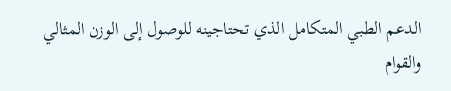الدعم الطبي المتكامل الذي تحتاجينه للوصول إلى الوزن المثالي والقوام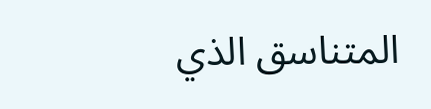المتناسق الذي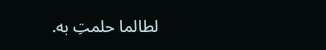لطالما حلمتِ به.